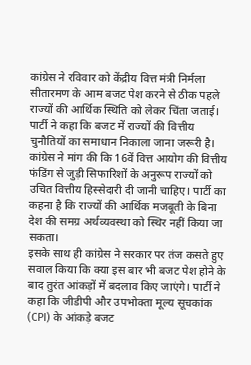कांग्रेस ने रविवार को केंद्रीय वित्त मंत्री निर्मला सीतारमण के आम बजट पेश करने से ठीक पहले राज्यों की आर्थिक स्थिति को लेकर चिंता जताई। पार्टी ने कहा कि बजट में राज्यों की वित्तीय चुनौतियों का समाधान निकाला जाना जरूरी है।
कांग्रेस ने मांग की कि 16वें वित्त आयोग की वित्तीय फंडिंग से जुड़ी सिफारिशों के अनुरूप राज्यों को उचित वित्तीय हिस्सेदारी दी जानी चाहिए। पार्टी का कहना है कि राज्यों की आर्थिक मजबूती के बिना देश की समग्र अर्थव्यवस्था को स्थिर नहीं किया जा सकता।
इसके साथ ही कांग्रेस ने सरकार पर तंज कसते हुए सवाल किया कि क्या इस बार भी बजट पेश होने के बाद तुरंत आंकड़ों में बदलाव किए जाएंगे। पार्टी ने कहा कि जीडीपी और उपभोक्ता मूल्य सूचकांक (CPI) के आंकड़े बजट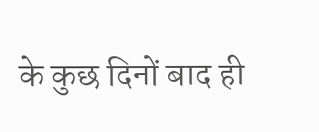के कुछ दिनों बाद ही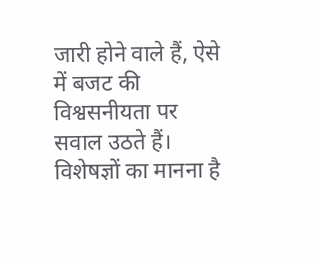जारी होने वाले हैं, ऐसे में बजट की विश्वसनीयता पर सवाल उठते हैं।
विशेषज्ञों का मानना है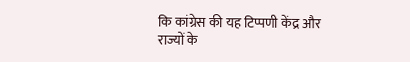कि कांग्रेस की यह टिप्पणी केंद्र और राज्यों के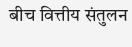बीच वित्तीय संतुलन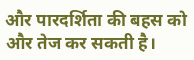और पारदर्शिता की बहस को और तेज कर सकती है।